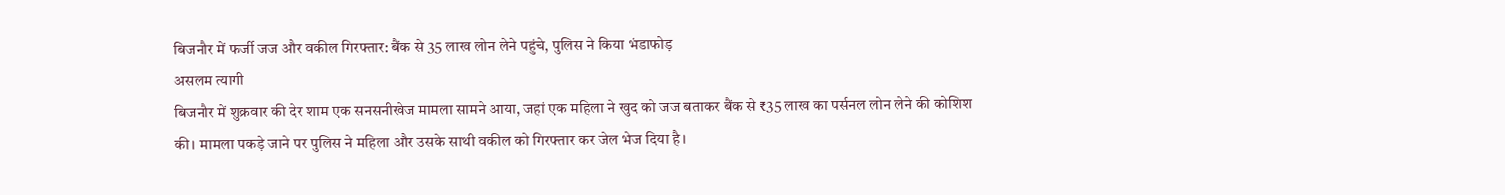बिजनौर में फर्जी जज और वकील गिरफ्तार: बैंक से 35 लाख लोन लेने पहुंचे, पुलिस ने किया भंडाफोड़
असलम त्यागी
बिजनौर में शुक्रवार की देर शाम एक सनसनीखेज मामला सामने आया, जहां एक महिला ने खुद को जज बताकर बैंक से ₹35 लाख का पर्सनल लोन लेने की कोशिश की। मामला पकड़े जाने पर पुलिस ने महिला और उसके साथी वकील को गिरफ्तार कर जेल भेज दिया है।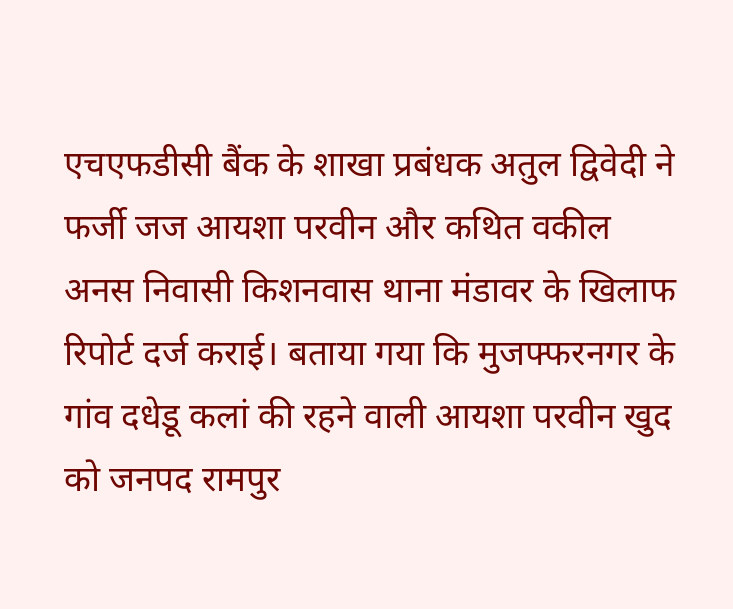एचएफडीसी बैंक के शाखा प्रबंधक अतुल द्विवेदी ने फर्जी जज आयशा परवीन और कथित वकील अनस निवासी किशनवास थाना मंडावर के खिलाफ रिपोर्ट दर्ज कराई। बताया गया कि मुजफ्फरनगर के गांव दधेडू कलां की रहने वाली आयशा परवीन खुद को जनपद रामपुर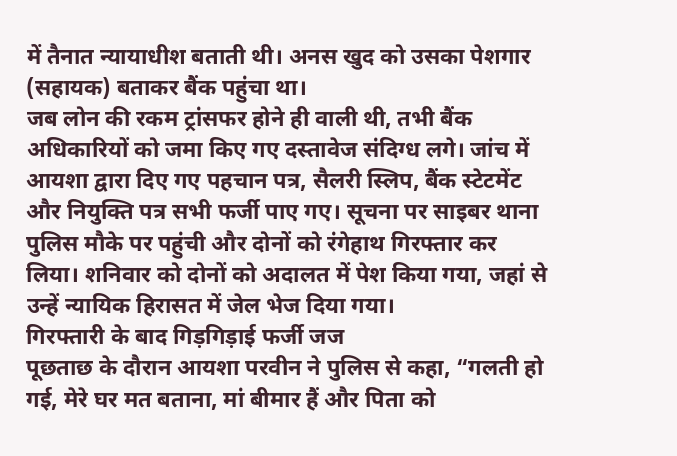में तैनात न्यायाधीश बताती थी। अनस खुद को उसका पेशगार (सहायक) बताकर बैंक पहुंचा था।
जब लोन की रकम ट्रांसफर होने ही वाली थी, तभी बैंक अधिकारियों को जमा किए गए दस्तावेज संदिग्ध लगे। जांच में आयशा द्वारा दिए गए पहचान पत्र, सैलरी स्लिप, बैंक स्टेटमेंट और नियुक्ति पत्र सभी फर्जी पाए गए। सूचना पर साइबर थाना पुलिस मौके पर पहुंची और दोनों को रंगेहाथ गिरफ्तार कर लिया। शनिवार को दोनों को अदालत में पेश किया गया, जहां से उन्हें न्यायिक हिरासत में जेल भेज दिया गया।
गिरफ्तारी के बाद गिड़गिड़ाई फर्जी जज
पूछताछ के दौरान आयशा परवीन ने पुलिस से कहा, “गलती हो गई, मेरे घर मत बताना, मां बीमार हैं और पिता को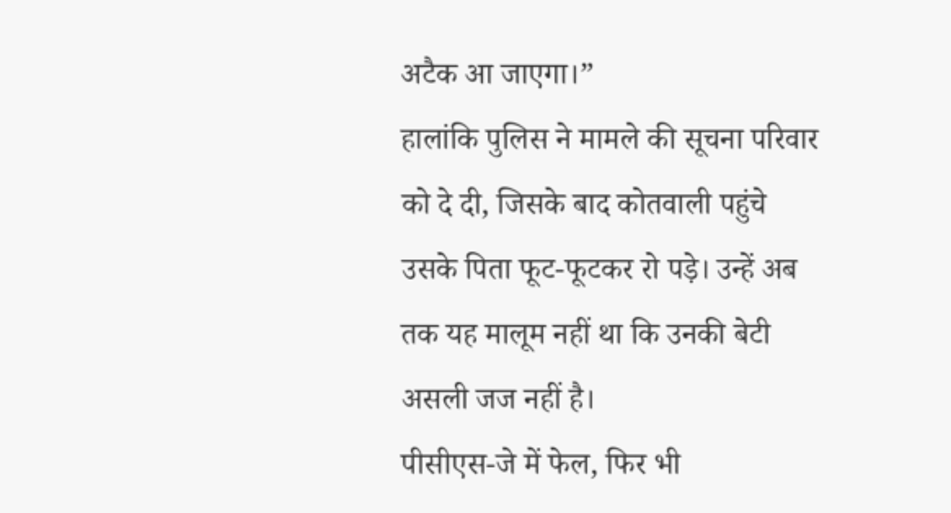अटैक आ जाएगा।”
हालांकि पुलिस ने मामले की सूचना परिवार को दे दी, जिसके बाद कोतवाली पहुंचे उसके पिता फूट-फूटकर रो पड़े। उन्हें अब तक यह मालूम नहीं था कि उनकी बेटी असली जज नहीं है।
पीसीएस-जे में फेल, फिर भी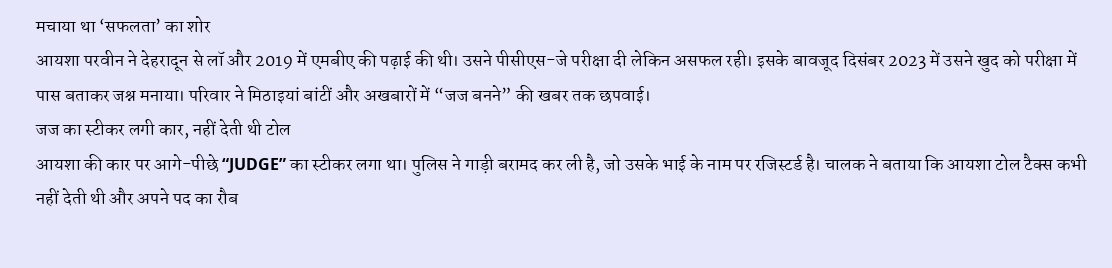मचाया था ‘सफलता’ का शोर
आयशा परवीन ने देहरादून से लॉ और 2019 में एमबीए की पढ़ाई की थी। उसने पीसीएस-जे परीक्षा दी लेकिन असफल रही। इसके बावजूद दिसंबर 2023 में उसने खुद को परीक्षा में पास बताकर जश्न मनाया। परिवार ने मिठाइयां बांटीं और अखबारों में “जज बनने” की खबर तक छपवाई।
जज का स्टीकर लगी कार, नहीं देती थी टोल
आयशा की कार पर आगे-पीछे “JUDGE” का स्टीकर लगा था। पुलिस ने गाड़ी बरामद कर ली है, जो उसके भाई के नाम पर रजिस्टर्ड है। चालक ने बताया कि आयशा टोल टैक्स कभी नहीं देती थी और अपने पद का रौब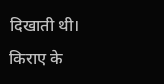दिखाती थी।
किराए के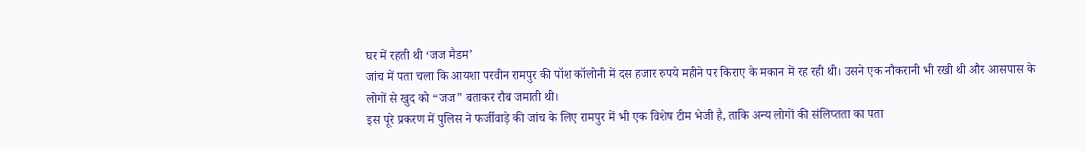घर में रहती थी ‘जज मैडम’
जांच में पता चला कि आयशा परवीन रामपुर की पॉश कॉलोनी में दस हजार रुपये महीने पर किराए के मकान में रह रही थी। उसने एक नौकरानी भी रखी थी और आसपास के लोगों से खुद को “जज” बताकर रौब जमाती थी।
इस पूरे प्रकरण में पुलिस ने फर्जीवाड़े की जांच के लिए रामपुर में भी एक विशेष टीम भेजी है, ताकि अन्य लोगों की संलिप्तता का पता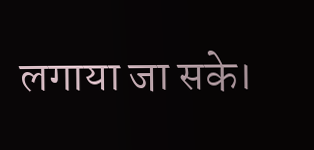लगाया जा सके।